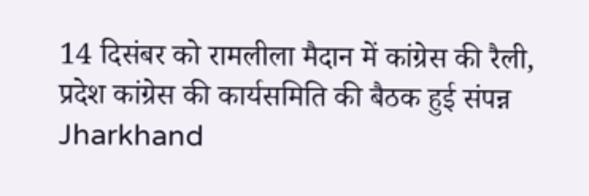14 दिसंबर को रामलीला मैदान में कांग्रेस की रैली, प्रदेश कांग्रेस की कार्यसमिति की बैठक हुई संपन्न
Jharkhand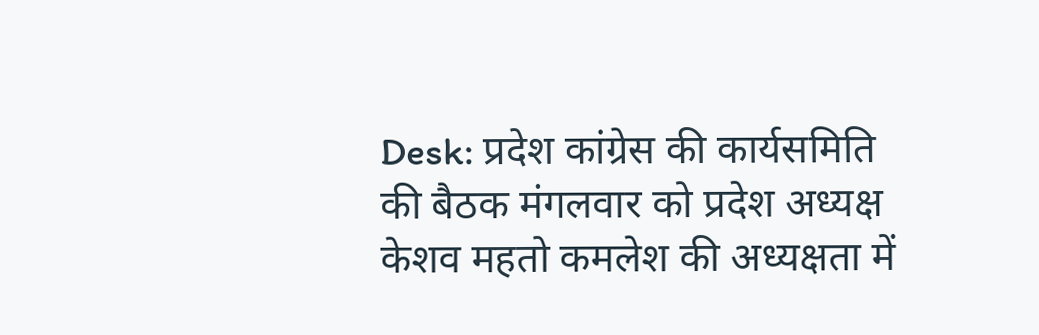Desk: प्रदेश कांग्रेस की कार्यसमिति की बैठक मंगलवार को प्रदेश अध्यक्ष केशव महतो कमलेश की अध्यक्षता में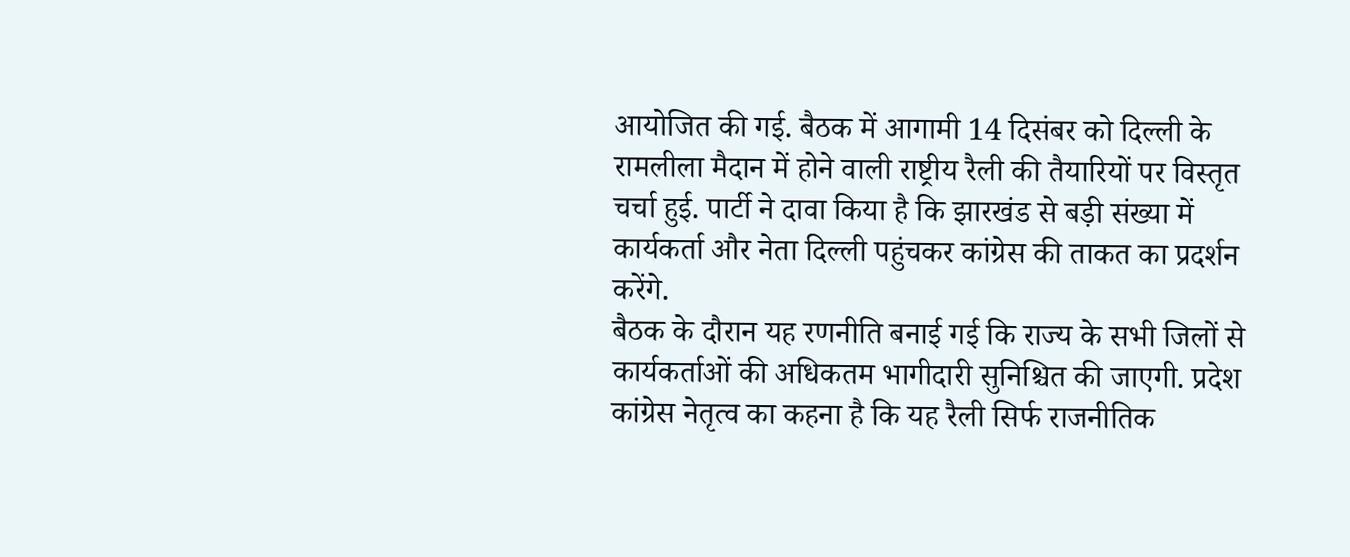आयोजित की गई. बैठक में आगामी 14 दिसंबर को दिल्ली के रामलीला मैदान में होने वाली राष्ट्रीय रैली की तैयारियों पर विस्तृत चर्चा हुई. पार्टी ने दावा किया है कि झारखंड से बड़ी संख्या में कार्यकर्ता और नेता दिल्ली पहुंचकर कांग्रेस की ताकत का प्रदर्शन करेंगे.
बैठक के दौरान यह रणनीति बनाई गई कि राज्य के सभी जिलों से कार्यकर्ताओं की अधिकतम भागीदारी सुनिश्चित की जाएगी. प्रदेश कांग्रेस नेतृत्व का कहना है कि यह रैली सिर्फ राजनीतिक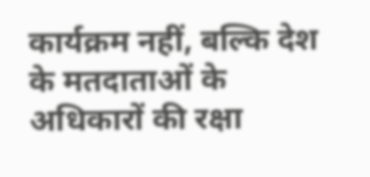कार्यक्रम नहीं, बल्कि देश के मतदाताओं के अधिकारों की रक्षा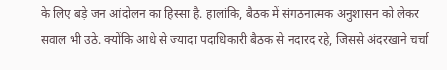के लिए बड़े जन आंदोलन का हिस्सा है. हालांकि, बैठक में संगठनात्मक अनुशासन को लेकर सवाल भी उठे. क्योंकि आधे से ज्यादा पदाधिकारी बैठक से नदारद रहे, जिससे अंदरखाने चर्चा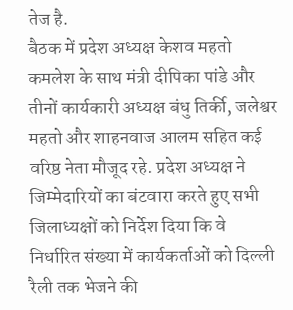तेज है.
बैठक में प्रदेश अध्यक्ष केशव महतो कमलेश के साथ मंत्री दीपिका पांडे और तीनों कार्यकारी अध्यक्ष बंधु तिर्की, जलेश्वर महतो और शाहनवाज आलम सहित कई वरिष्ठ नेता मौजूद रहे. प्रदेश अध्यक्ष ने जिम्मेदारियों का बंटवारा करते हुए सभी जिलाध्यक्षों को निर्देश दिया कि वे निर्धारित संख्या में कार्यकर्ताओं को दिल्ली रैली तक भेजने की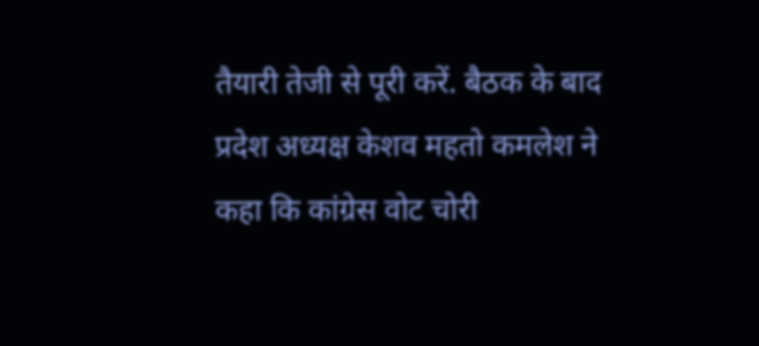तैयारी तेजी से पूरी करें. बैठक के बाद प्रदेश अध्यक्ष केशव महतो कमलेश ने कहा कि कांग्रेस वोट चोरी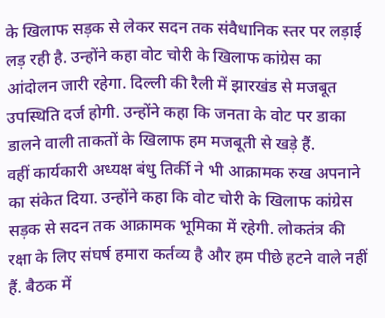के खिलाफ सड़क से लेकर सदन तक संवैधानिक स्तर पर लड़ाई लड़ रही है. उन्होंने कहा वोट चोरी के खिलाफ कांग्रेस का आंदोलन जारी रहेगा. दिल्ली की रैली में झारखंड से मजबूत उपस्थिति दर्ज होगी. उन्होंने कहा कि जनता के वोट पर डाका डालने वाली ताकतों के खिलाफ हम मजबूती से खड़े हैं.
वहीं कार्यकारी अध्यक्ष बंधु तिर्की ने भी आक्रामक रुख अपनाने का संकेत दिया. उन्होंने कहा कि वोट चोरी के खिलाफ कांग्रेस सड़क से सदन तक आक्रामक भूमिका में रहेगी. लोकतंत्र की रक्षा के लिए संघर्ष हमारा कर्तव्य है और हम पीछे हटने वाले नहीं हैं. बैठक में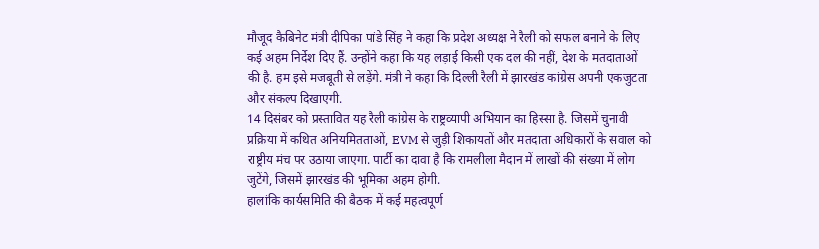मौजूद कैबिनेट मंत्री दीपिका पांडे सिंह ने कहा कि प्रदेश अध्यक्ष ने रैली को सफल बनाने के लिए कई अहम निर्देश दिए हैं. उन्होंने कहा कि यह लड़ाई किसी एक दल की नहीं, देश के मतदाताओं की है. हम इसे मजबूती से लड़ेंगे. मंत्री ने कहा कि दिल्ली रैली में झारखंड कांग्रेस अपनी एकजुटता और संकल्प दिखाएगी.
14 दिसंबर को प्रस्तावित यह रैली कांग्रेस के राष्ट्रव्यापी अभियान का हिस्सा है. जिसमें चुनावी प्रक्रिया में कथित अनियमितताओं, EVM से जुड़ी शिकायतों और मतदाता अधिकारों के सवाल को राष्ट्रीय मंच पर उठाया जाएगा. पार्टी का दावा है कि रामलीला मैदान में लाखों की संख्या में लोग जुटेंगे, जिसमें झारखंड की भूमिका अहम होगी.
हालांकि कार्यसमिति की बैठक में कई महत्वपूर्ण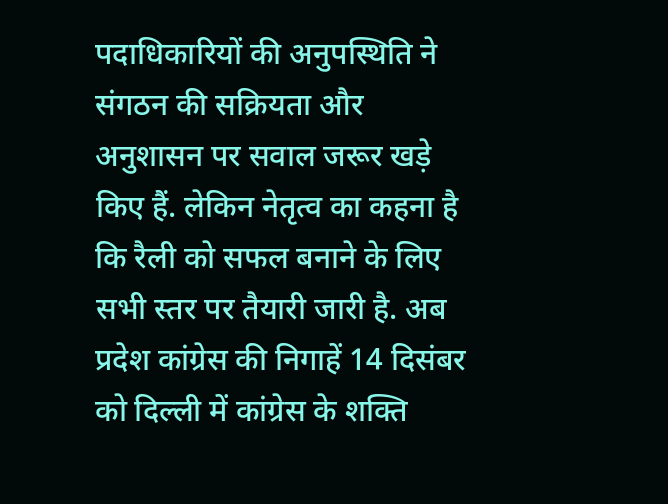पदाधिकारियों की अनुपस्थिति ने संगठन की सक्रियता और अनुशासन पर सवाल जरूर खड़े किए हैं. लेकिन नेतृत्व का कहना है कि रैली को सफल बनाने के लिए सभी स्तर पर तैयारी जारी है. अब प्रदेश कांग्रेस की निगाहें 14 दिसंबर को दिल्ली में कांग्रेस के शक्ति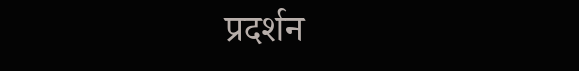प्रदर्शन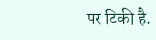पर टिकी है.